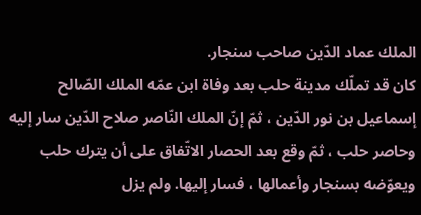الملك عماد الدّين صاحب سنجار.
كان قد تملّك مدينة حلب بعد وفاة ابن عمّه الملك الصّالح إسماعيل بن نور الدّين ، ثمّ إنّ الملك النّاصر صلاح الدّين سار إليه وحاصر حلب ، ثمّ وقع بعد الحصار الاتّفاق على أن يترك حلب ويعوّضه بسنجار وأعمالها ، فسار إليها. ولم يزل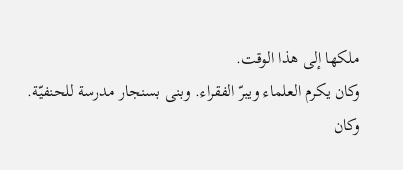ملكها إلى هذا الوقت.
وكان يكرم العلماء ويبرّ الفقراء. وبنى بسنجار مدرسة للحنفيّة.
وكان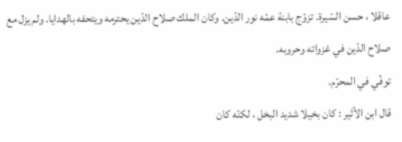عاقلا ، حسن السّيرة. تزوّج بابنة عمّه نور الدّين. وكان الملك صلاح الدّين يحترمه ويتحفه بالهدايا. ولم يزل مع صلاح الدّين في غزواته وحروبه.
توفّي في المحرّم.
قال ابن الأثير : كان بخيلا شديد البخل ، لكنّه كان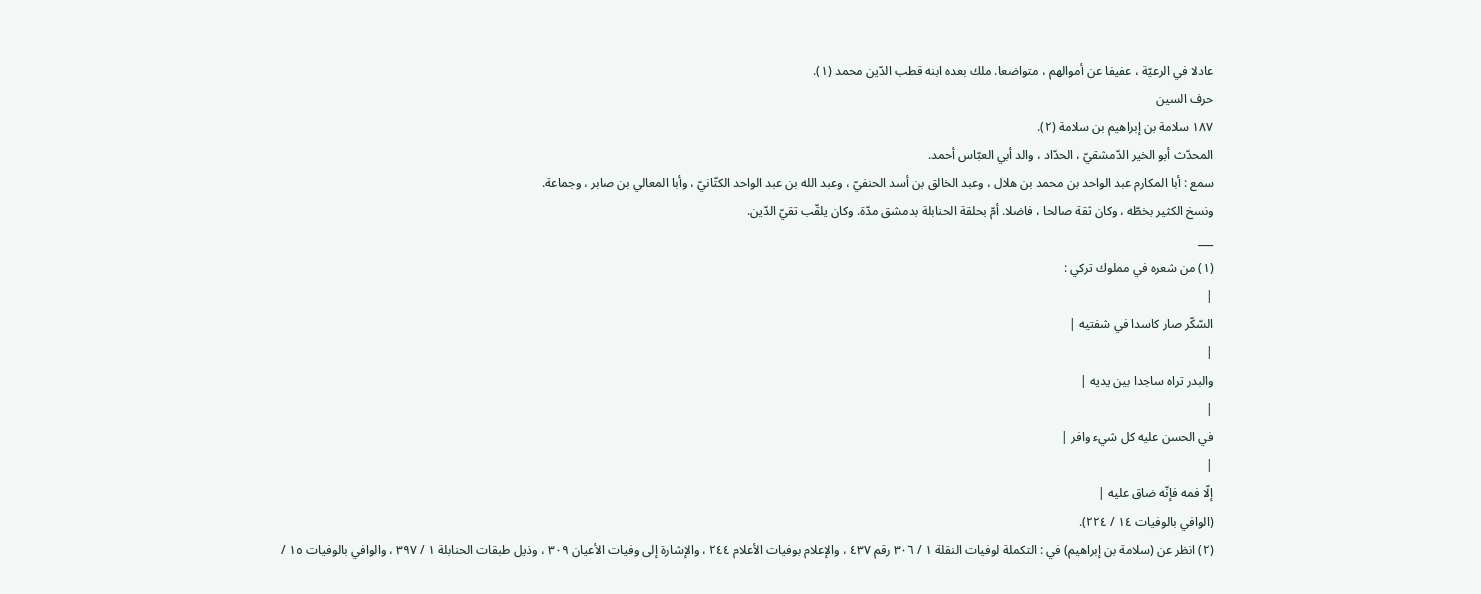عادلا في الرعيّة ، عفيفا عن أموالهم ، متواضعا. ملك بعده ابنه قطب الدّين محمد (١).
حرف السين
١٨٧ سلامة بن إبراهيم بن سلامة (٢).
المحدّث أبو الخير الدّمشقيّ ، الحدّاد ، والد أبي العبّاس أحمد.
سمع : أبا المكارم عبد الواحد بن محمد بن هلال ، وعبد الخالق بن أسد الحنفيّ ، وعبد الله بن عبد الواحد الكتّانيّ ، وأبا المعالي بن صابر ، وجماعة.
ونسخ الكثير بخطّه ، وكان ثقة صالحا ، فاضلا. أمّ بحلقة الحنابلة بدمشق مدّة. وكان يلقّب تقيّ الدّين.
___
(١) من شعره في مملوك تركي :
|
السّكّر صار كاسدا في شفتيه |
|
والبدر تراه ساجدا بين يديه |
|
في الحسن عليه كل شيء وافر |
|
إلّا فمه فإنّه ضاق عليه |
(الوافي بالوفيات ١٤ / ٢٢٤).
(٢) انظر عن (سلامة بن إبراهيم) في : التكملة لوفيات النقلة ١ / ٣٠٦ رقم ٤٣٧ ، والإعلام بوفيات الأعلام ٢٤٤ ، والإشارة إلى وفيات الأعيان ٣٠٩ ، وذيل طبقات الحنابلة ١ / ٣٩٧ ، والوافي بالوفيات ١٥ /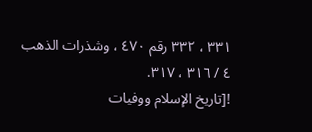٣٣١ ، ٣٣٢ رقم ٤٧٠ ، وشذرات الذهب ٤ / ٣١٦ ، ٣١٧.
![تاريخ الإسلام ووفيات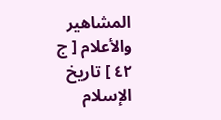المشاهير والأعلام [ ج ٤٢ ] تاريخ الإسلام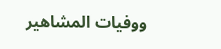ووفيات المشاهير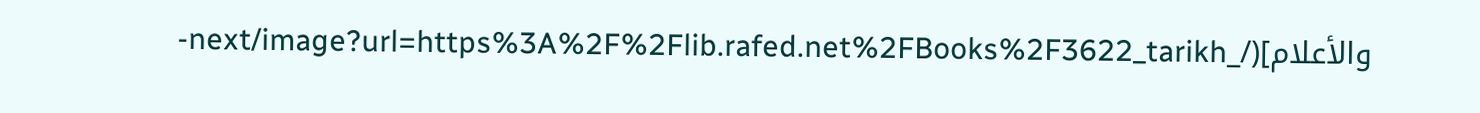والأعلام](/_next/image?url=https%3A%2F%2Flib.rafed.net%2FBooks%2F3622_tarikh-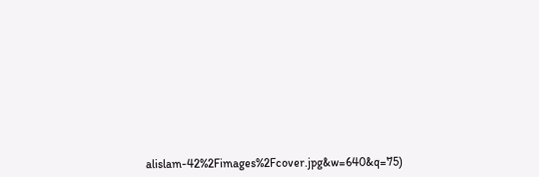alislam-42%2Fimages%2Fcover.jpg&w=640&q=75)